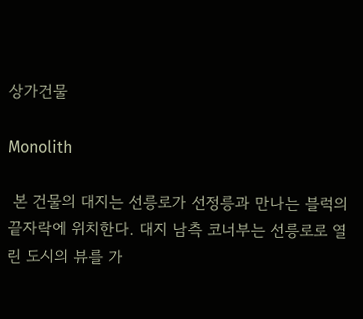상가건물

Monolith

 본 건물의 대지는 선릉로가 선정릉과 만나는 블럭의 끝자락에 위치한다. 대지 남측 코너부는 선릉로로 열린 도시의 뷰를 가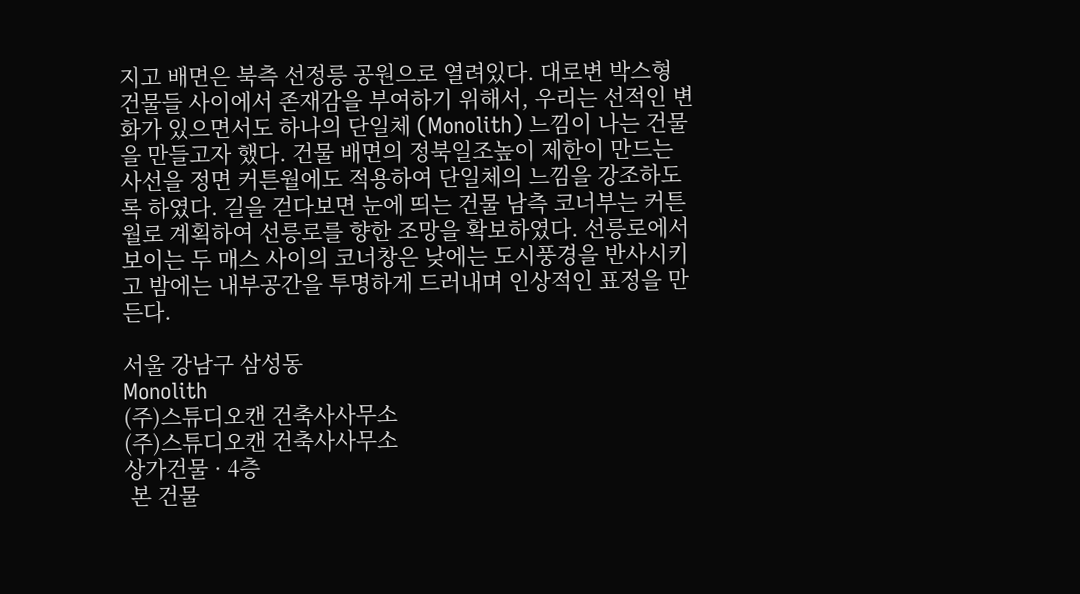지고 배면은 북측 선정릉 공원으로 열려있다. 대로변 박스형 건물들 사이에서 존재감을 부여하기 위해서, 우리는 선적인 변화가 있으면서도 하나의 단일체 (Monolith) 느낌이 나는 건물을 만들고자 했다. 건물 배면의 정북일조높이 제한이 만드는 사선을 정면 커튼월에도 적용하여 단일체의 느낌을 강조하도록 하였다. 길을 걷다보면 눈에 띄는 건물 남측 코너부는 커튼월로 계획하여 선릉로를 향한 조망을 확보하였다. 선릉로에서 보이는 두 매스 사이의 코너창은 낮에는 도시풍경을 반사시키고 밤에는 내부공간을 투명하게 드러내며 인상적인 표정을 만든다.

서울 강남구 삼성동
Monolith
(주)스튜디오캔 건축사사무소
(주)스튜디오캔 건축사사무소
상가건물 · 4층
 본 건물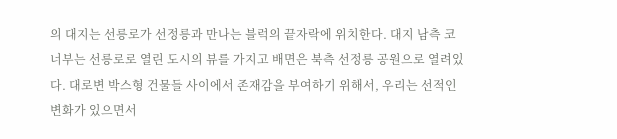의 대지는 선릉로가 선정릉과 만나는 블럭의 끝자락에 위치한다. 대지 남측 코너부는 선릉로로 열린 도시의 뷰를 가지고 배면은 북측 선정릉 공원으로 열려있다. 대로변 박스형 건물들 사이에서 존재감을 부여하기 위해서, 우리는 선적인 변화가 있으면서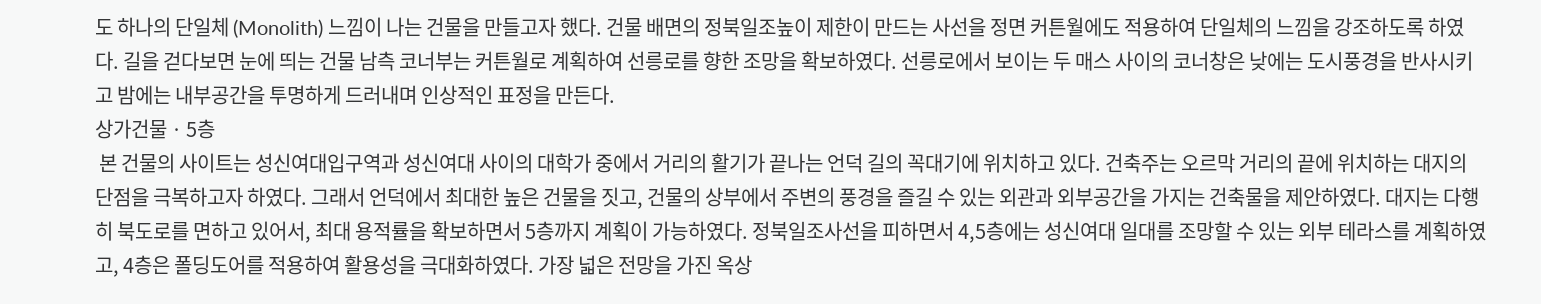도 하나의 단일체 (Monolith) 느낌이 나는 건물을 만들고자 했다. 건물 배면의 정북일조높이 제한이 만드는 사선을 정면 커튼월에도 적용하여 단일체의 느낌을 강조하도록 하였다. 길을 걷다보면 눈에 띄는 건물 남측 코너부는 커튼월로 계획하여 선릉로를 향한 조망을 확보하였다. 선릉로에서 보이는 두 매스 사이의 코너창은 낮에는 도시풍경을 반사시키고 밤에는 내부공간을 투명하게 드러내며 인상적인 표정을 만든다.
상가건물 · 5층
 본 건물의 사이트는 성신여대입구역과 성신여대 사이의 대학가 중에서 거리의 활기가 끝나는 언덕 길의 꼭대기에 위치하고 있다. 건축주는 오르막 거리의 끝에 위치하는 대지의 단점을 극복하고자 하였다. 그래서 언덕에서 최대한 높은 건물을 짓고, 건물의 상부에서 주변의 풍경을 즐길 수 있는 외관과 외부공간을 가지는 건축물을 제안하였다. 대지는 다행히 북도로를 면하고 있어서, 최대 용적률을 확보하면서 5층까지 계획이 가능하였다. 정북일조사선을 피하면서 4,5층에는 성신여대 일대를 조망할 수 있는 외부 테라스를 계획하였고, 4층은 폴딩도어를 적용하여 활용성을 극대화하였다. 가장 넓은 전망을 가진 옥상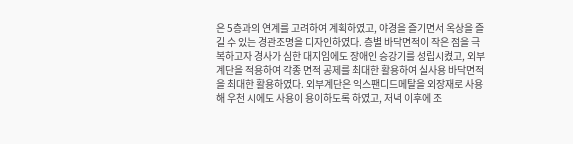은 5층과의 연계를 고려하여 계획하였고, 야경을 즐기면서 옥상을 즐길 수 있는 경관조명을 디자인하였다. 층별 바닥면적이 작은 점을 극복하고자 경사가 심한 대지임에도 장애인 승강기를 성립시켰고, 외부계단을 적용하여 각종 면적 공제를 최대한 활용하여 실사용 바닥면적을 최대한 활용하였다. 외부계단은 익스팬디드메탈을 외장재로 사용해 우천 시에도 사용이 용이하도록 하였고, 저녁 이후에 조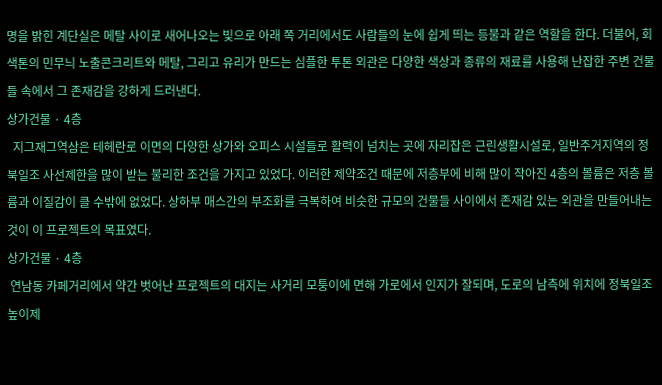명을 밝힌 계단실은 메탈 사이로 새어나오는 빛으로 아래 쪽 거리에서도 사람들의 눈에 쉽게 띄는 등불과 같은 역할을 한다. 더불어, 회색톤의 민무늬 노출콘크리트와 메탈, 그리고 유리가 만드는 심플한 투톤 외관은 다양한 색상과 종류의 재료를 사용해 난잡한 주변 건물들 속에서 그 존재감을 강하게 드러낸다.
상가건물 · 4층
  지그재그역삼은 테헤란로 이면의 다양한 상가와 오피스 시설들로 활력이 넘치는 곳에 자리잡은 근린생활시설로, 일반주거지역의 정북일조 사선제한을 많이 받는 불리한 조건을 가지고 있었다. 이러한 제약조건 때문에 저층부에 비해 많이 작아진 4층의 볼륨은 저층 볼륨과 이질감이 클 수밖에 없었다. 상하부 매스간의 부조화를 극복하여 비슷한 규모의 건물들 사이에서 존재감 있는 외관을 만들어내는 것이 이 프로젝트의 목표였다.
상가건물 · 4층
 연남동 카페거리에서 약간 벗어난 프로젝트의 대지는 사거리 모퉁이에 면해 가로에서 인지가 잘되며, 도로의 남측에 위치에 정북일조 높이제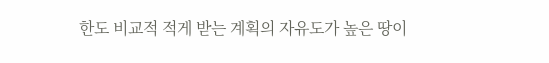한도 비교적 적게 받는 계획의 자유도가 높은 땅이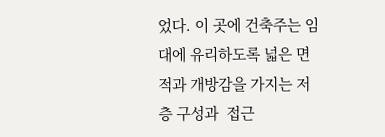었다. 이 곳에 건축주는 임대에 유리하도록 넓은 면적과 개방감을 가지는 저층 구성과  접근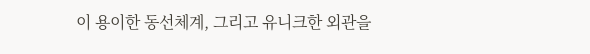이 용이한 동선체계, 그리고 유니크한 외관을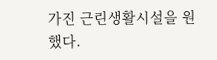가진 근린생활시설을 원했다.